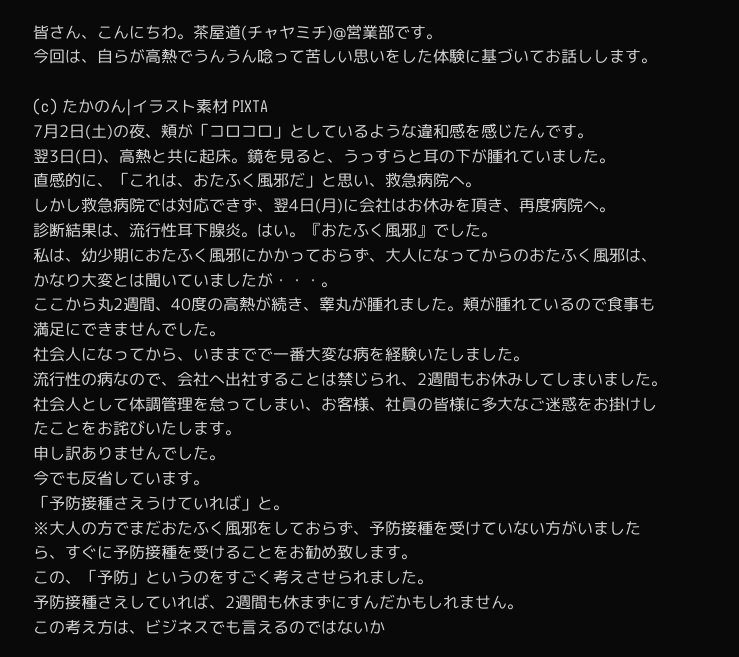皆さん、こんにちわ。茶屋道(チャヤミチ)@営業部です。
今回は、自らが高熱でうんうん唸って苦しい思いをした体験に基づいてお話しします。

(c) たかのん|イラスト素材 PIXTA
7月2日(土)の夜、頬が「コロコロ」としているような違和感を感じたんです。
翌3日(日)、高熱と共に起床。鏡を見ると、うっすらと耳の下が腫れていました。
直感的に、「これは、おたふく風邪だ」と思い、救急病院へ。
しかし救急病院では対応できず、翌4日(月)に会社はお休みを頂き、再度病院へ。
診断結果は、流行性耳下腺炎。はい。『おたふく風邪』でした。
私は、幼少期におたふく風邪にかかっておらず、大人になってからのおたふく風邪は、かなり大変とは聞いていましたが・・・。
ここから丸2週間、40度の高熱が続き、睾丸が腫れました。頬が腫れているので食事も満足にできませんでした。
社会人になってから、いままでで一番大変な病を経験いたしました。
流行性の病なので、会社へ出社することは禁じられ、2週間もお休みしてしまいました。
社会人として体調管理を怠ってしまい、お客様、社員の皆様に多大なご迷惑をお掛けしたことをお詫びいたします。
申し訳ありませんでした。
今でも反省しています。
「予防接種さえうけていれば」と。
※大人の方でまだおたふく風邪をしておらず、予防接種を受けていない方がいましたら、すぐに予防接種を受けることをお勧め致します。
この、「予防」というのをすごく考えさせられました。
予防接種さえしていれば、2週間も休まずにすんだかもしれません。
この考え方は、ビジネスでも言えるのではないか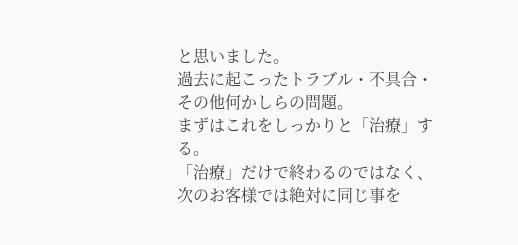と思いました。
過去に起こったトラブル・不具合・その他何かしらの問題。
まずはこれをしっかりと「治療」する。
「治療」だけで終わるのではなく、次のお客様では絶対に同じ事を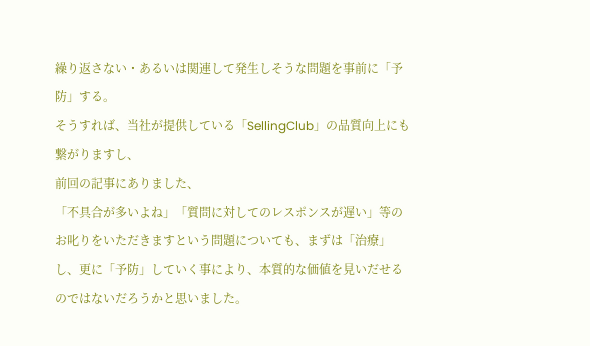繰り返さない・あるいは関連して発生しそうな問題を事前に「予防」する。
そうすれば、当社が提供している「SellingClub」の品質向上にも繋がりますし、
前回の記事にありました、
「不具合が多いよね」「質問に対してのレスポンスが遅い」等のお叱りをいただきますという問題についても、まずは「治療」し、更に「予防」していく事により、本質的な価値を見いだせるのではないだろうかと思いました。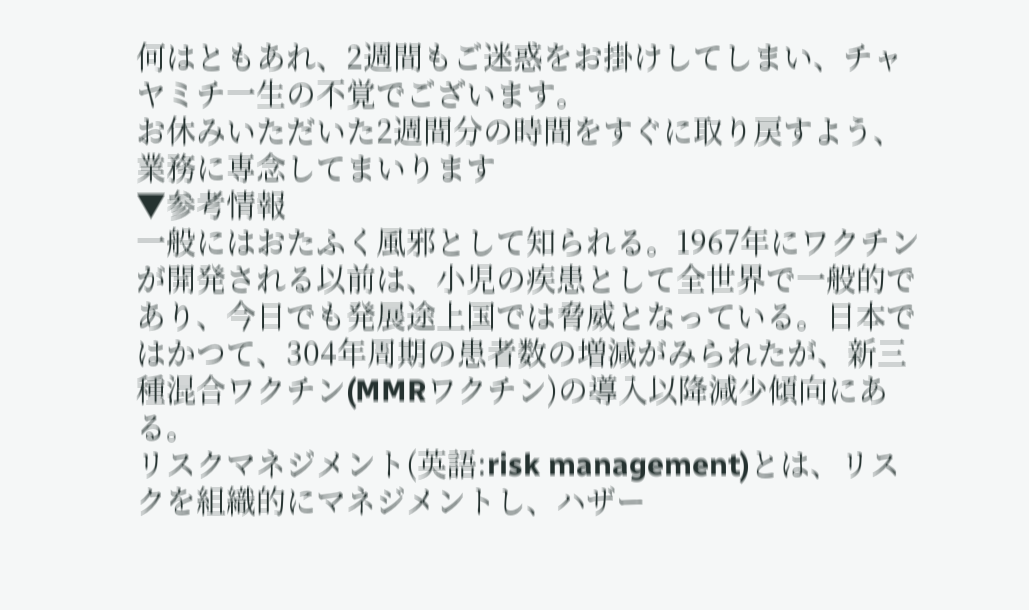何はともあれ、2週間もご迷惑をお掛けしてしまい、チャヤミチ一生の不覚でございます。
お休みいただいた2週間分の時間をすぐに取り戻すよう、業務に専念してまいります
▼参考情報
一般にはおたふく風邪として知られる。1967年にワクチンが開発される以前は、小児の疾患として全世界で一般的であり、今日でも発展途上国では脅威となっている。日本ではかつて、304年周期の患者数の増減がみられたが、新三種混合ワクチン(MMRワクチン)の導入以降減少傾向にある。
リスクマネジメント(英語:risk management)とは、リスクを組織的にマネジメントし、ハザー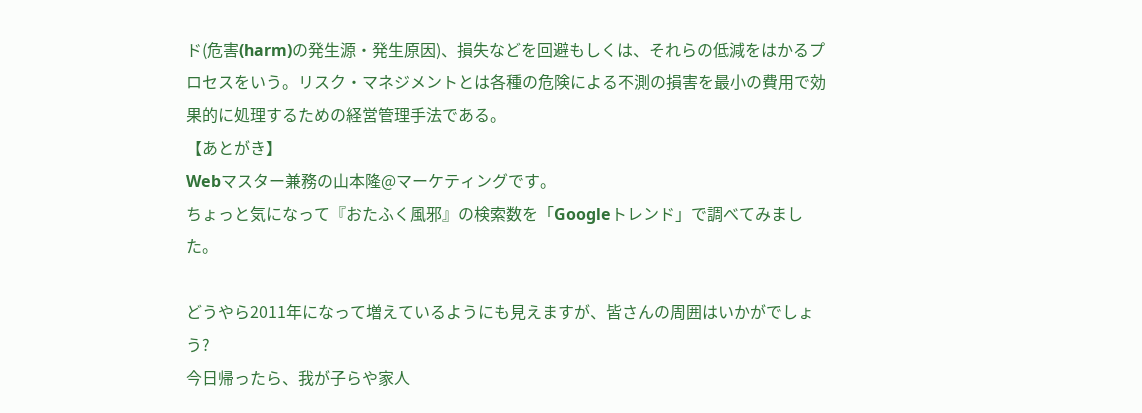ド(危害(harm)の発生源・発生原因)、損失などを回避もしくは、それらの低減をはかるプロセスをいう。リスク・マネジメントとは各種の危険による不測の損害を最小の費用で効果的に処理するための経営管理手法である。
【あとがき】
Webマスター兼務の山本隆@マーケティングです。
ちょっと気になって『おたふく風邪』の検索数を「Googleトレンド」で調べてみました。

どうやら2011年になって増えているようにも見えますが、皆さんの周囲はいかがでしょう?
今日帰ったら、我が子らや家人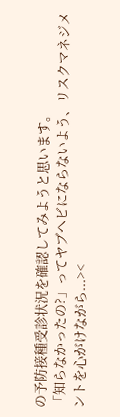の予防接種受診状況を確認してみようと思います。
「知らなかったの?」ってヤブヘビにならないよう、リスクマネジメントを心がけながら...><